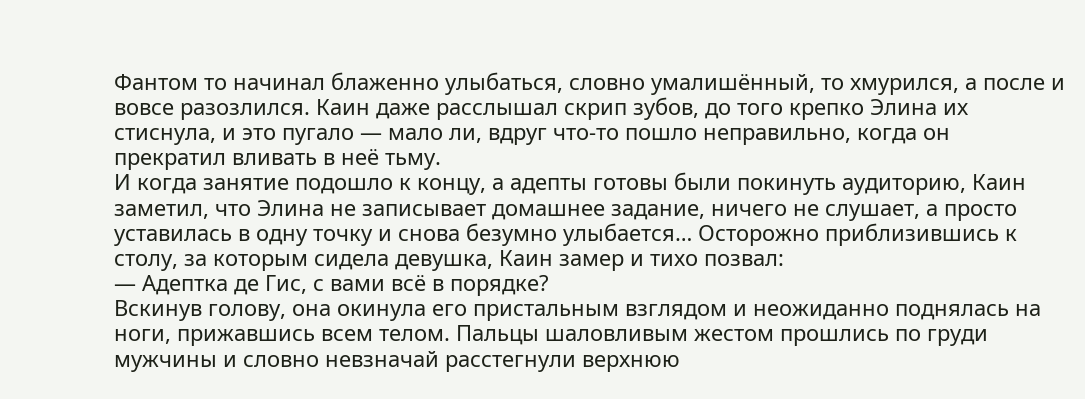Фантом то начинал блаженно улыбаться, словно умалишённый, то хмурился, а после и вовсе разозлился. Каин даже расслышал скрип зубов, до того крепко Элина их стиснула, и это пугало — мало ли, вдруг что-то пошло неправильно, когда он прекратил вливать в неё тьму.
И когда занятие подошло к концу, а адепты готовы были покинуть аудиторию, Каин заметил, что Элина не записывает домашнее задание, ничего не слушает, а просто уставилась в одну точку и снова безумно улыбается… Осторожно приблизившись к столу, за которым сидела девушка, Каин замер и тихо позвал:
— Адептка де Гис, с вами всё в порядке?
Вскинув голову, она окинула его пристальным взглядом и неожиданно поднялась на ноги, прижавшись всем телом. Пальцы шаловливым жестом прошлись по груди мужчины и словно невзначай расстегнули верхнюю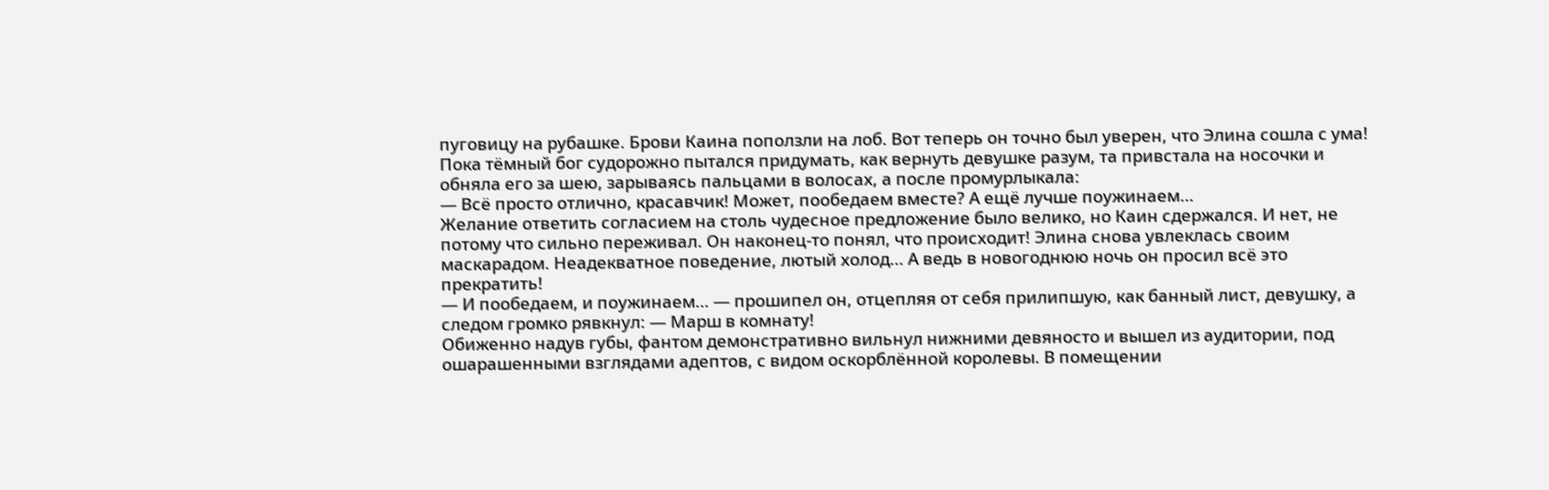пуговицу на рубашке. Брови Каина поползли на лоб. Вот теперь он точно был уверен, что Элина сошла с ума!
Пока тёмный бог судорожно пытался придумать, как вернуть девушке разум, та привстала на носочки и обняла его за шею, зарываясь пальцами в волосах, а после промурлыкала:
— Всё просто отлично, красавчик! Может, пообедаем вместе? А ещё лучше поужинаем…
Желание ответить согласием на столь чудесное предложение было велико, но Каин сдержался. И нет, не потому что сильно переживал. Он наконец-то понял, что происходит! Элина снова увлеклась своим маскарадом. Неадекватное поведение, лютый холод… А ведь в новогоднюю ночь он просил всё это прекратить!
— И пообедаем, и поужинаем… — прошипел он, отцепляя от себя прилипшую, как банный лист, девушку, а следом громко рявкнул: — Марш в комнату!
Обиженно надув губы, фантом демонстративно вильнул нижними девяносто и вышел из аудитории, под ошарашенными взглядами адептов, с видом оскорблённой королевы. В помещении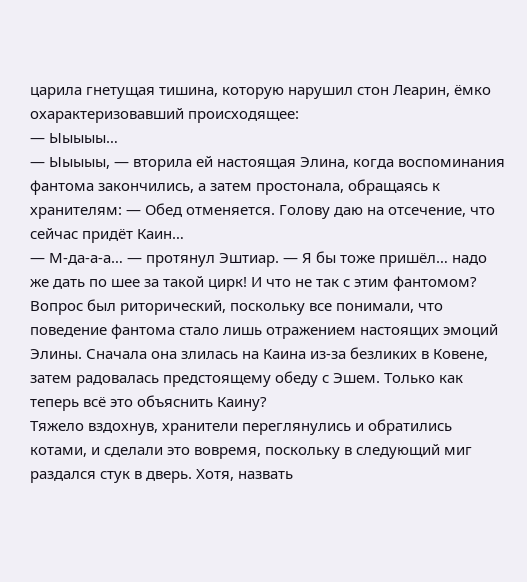царила гнетущая тишина, которую нарушил стон Леарин, ёмко охарактеризовавший происходящее:
— Ыыыыы…
— Ыыыыы, — вторила ей настоящая Элина, когда воспоминания фантома закончились, а затем простонала, обращаясь к хранителям: — Обед отменяется. Голову даю на отсечение, что сейчас придёт Каин…
— М-да-а-а… — протянул Эштиар. — Я бы тоже пришёл… надо же дать по шее за такой цирк! И что не так с этим фантомом?
Вопрос был риторический, поскольку все понимали, что поведение фантома стало лишь отражением настоящих эмоций Элины. Сначала она злилась на Каина из-за безликих в Ковене, затем радовалась предстоящему обеду с Эшем. Только как теперь всё это объяснить Каину?
Тяжело вздохнув, хранители переглянулись и обратились котами, и сделали это вовремя, поскольку в следующий миг раздался стук в дверь. Хотя, назвать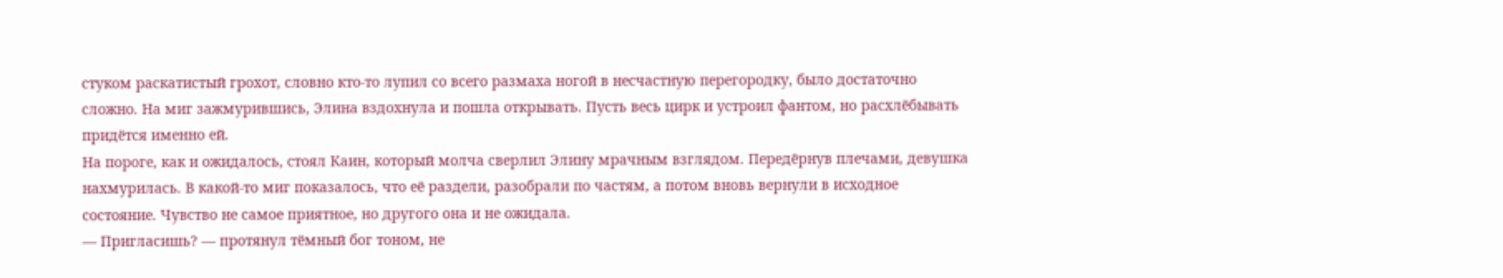стуком раскатистый грохот, словно кто-то лупил со всего размаха ногой в несчастную перегородку, было достаточно сложно. На миг зажмурившись, Элина вздохнула и пошла открывать. Пусть весь цирк и устроил фантом, но расхлёбывать придётся именно ей.
На пороге, как и ожидалось, стоял Каин, который молча сверлил Элину мрачным взглядом. Передёрнув плечами, девушка нахмурилась. В какой-то миг показалось, что её раздели, разобрали по частям, а потом вновь вернули в исходное состояние. Чувство не самое приятное, но другого она и не ожидала.
— Пригласишь? — протянул тёмный бог тоном, не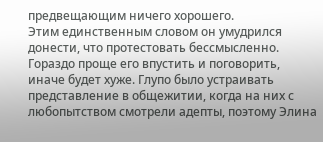предвещающим ничего хорошего.
Этим единственным словом он умудрился донести, что протестовать бессмысленно. Гораздо проще его впустить и поговорить, иначе будет хуже. Глупо было устраивать представление в общежитии, когда на них с любопытством смотрели адепты, поэтому Элина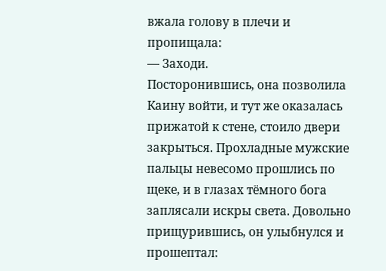вжала голову в плечи и пропищала:
— Заходи.
Посторонившись, она позволила Каину войти, и тут же оказалась прижатой к стене, стоило двери закрыться. Прохладные мужские пальцы невесомо прошлись по щеке, и в глазах тёмного бога заплясали искры света. Довольно прищурившись, он улыбнулся и прошептал: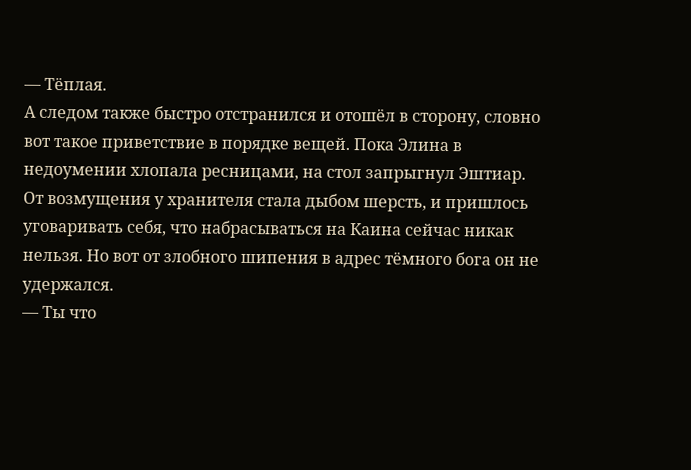— Тёплая.
А следом также быстро отстранился и отошёл в сторону, словно вот такое приветствие в порядке вещей. Пока Элина в недоумении хлопала ресницами, на стол запрыгнул Эштиар. От возмущения у хранителя стала дыбом шерсть, и пришлось уговаривать себя, что набрасываться на Каина сейчас никак нельзя. Но вот от злобного шипения в адрес тёмного бога он не удержался.
— Ты что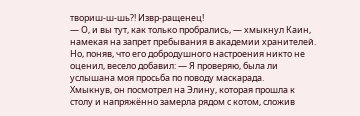твориш-ш-шь?! Извр-ращенец!
— О, и вы тут, как только пробрались, — хмыкнул Каин, намекая на запрет пребывания в академии хранителей. Но, поняв, что его добродушного настроения никто не оценил, весело добавил: — Я проверяю, была ли услышана моя просьба по поводу маскарада.
Хмыкнув, он посмотрел на Элину, которая прошла к столу и напряжённо замерла рядом с котом, сложив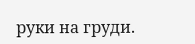руки на груди.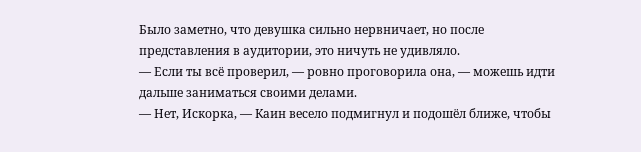Было заметно, что девушка сильно нервничает, но после представления в аудитории, это ничуть не удивляло.
— Если ты всё проверил, — ровно проговорила она, — можешь идти дальше заниматься своими делами.
— Нет, Искорка, — Каин весело подмигнул и подошёл ближе, чтобы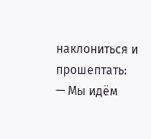наклониться и прошептать: — Мы идём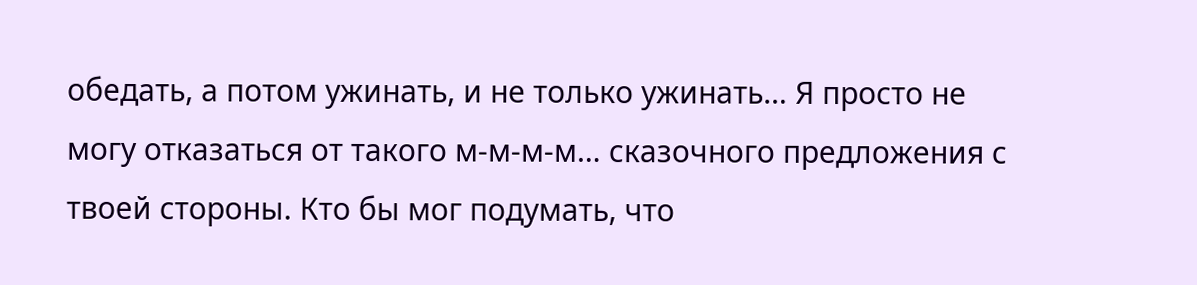обедать, а потом ужинать, и не только ужинать… Я просто не могу отказаться от такого м-м-м-м… сказочного предложения с твоей стороны. Кто бы мог подумать, что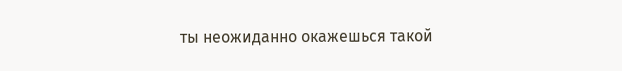ты неожиданно окажешься такой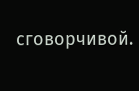сговорчивой.